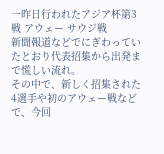一昨日行われたアジア杯第3戦 アウェー サウジ戦
新聞報道などでにぎわっていたとおり代表招集から出発まで慌しい流れ。
その中で、新しく招集された4選手や初のアウェー戦などで、今回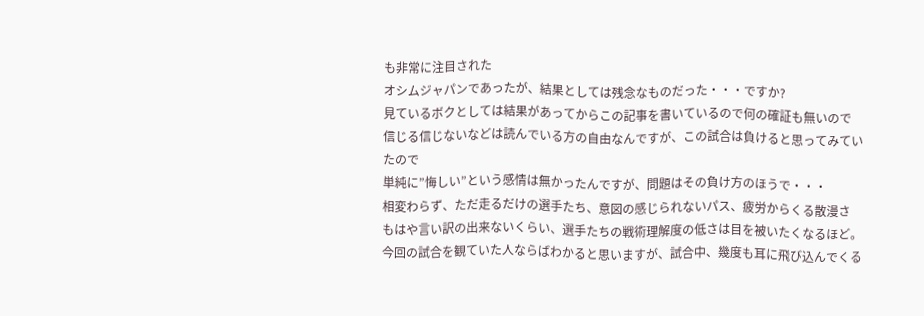も非常に注目された
オシムジャパンであったが、結果としては残念なものだった・・・ですか?
見ているボクとしては結果があってからこの記事を書いているので何の確証も無いので
信じる信じないなどは読んでいる方の自由なんですが、この試合は負けると思ってみていたので
単純に”悔しい”という感情は無かったんですが、問題はその負け方のほうで・・・
相変わらず、ただ走るだけの選手たち、意図の感じられないパス、疲労からくる散漫さ
もはや言い訳の出来ないくらい、選手たちの戦術理解度の低さは目を被いたくなるほど。
今回の試合を観ていた人ならばわかると思いますが、試合中、幾度も耳に飛び込んでくる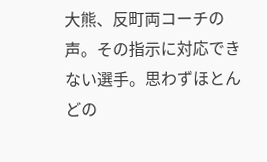大熊、反町両コーチの声。その指示に対応できない選手。思わずほとんどの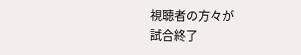視聴者の方々が
試合終了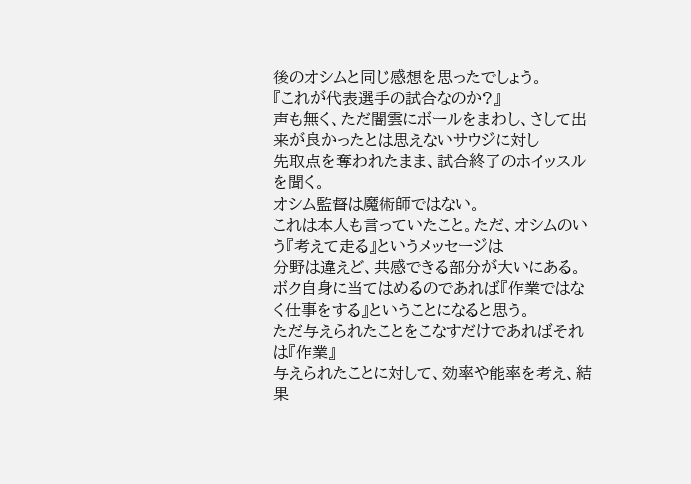後のオシムと同じ感想を思ったでしょう。
『これが代表選手の試合なのか?』
声も無く、ただ闇雲にボールをまわし、さして出来が良かったとは思えないサウジに対し
先取点を奪われたまま、試合終了のホイッスルを聞く。
オシム監督は魔術師ではない。
これは本人も言っていたこと。ただ、オシムのいう『考えて走る』というメッセージは
分野は違えど、共感できる部分が大いにある。
ボク自身に当てはめるのであれば『作業ではなく仕事をする』ということになると思う。
ただ与えられたことをこなすだけであればそれは『作業』
与えられたことに対して、効率や能率を考え、結果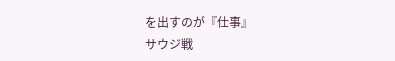を出すのが『仕事』
サウジ戦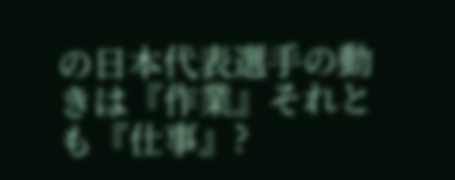の日本代表選手の動きは『作業』それとも『仕事』?